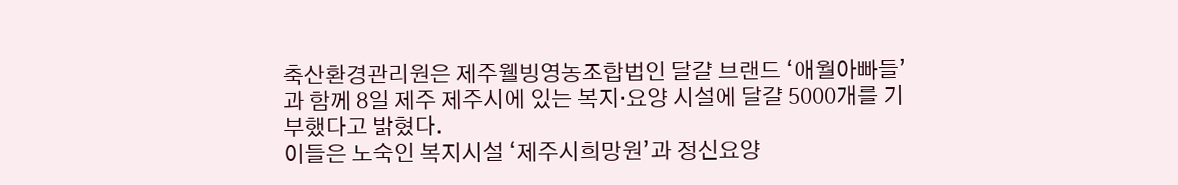축산환경관리원은 제주웰빙영농조합법인 달걀 브랜드 ‘애월아빠들’과 함께 8일 제주 제주시에 있는 복지·요양 시설에 달걀 5000개를 기부했다고 밝혔다.
이들은 노숙인 복지시설 ‘제주시희망원’과 정신요양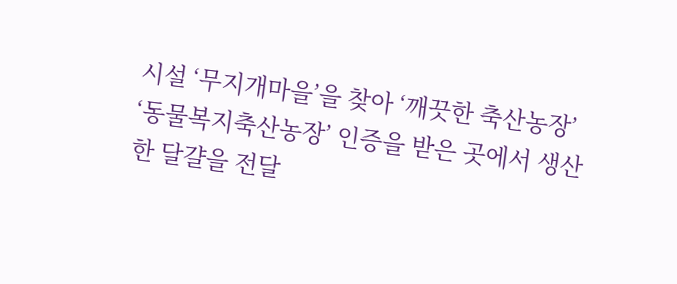시설 ‘무지개마을’을 찾아 ‘깨끗한 축산농장’ ‘동물복지축산농장’ 인증을 받은 곳에서 생산한 달걀을 전달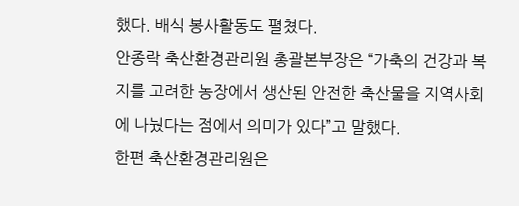했다. 배식 봉사활동도 펼쳤다.
안종락 축산환경관리원 총괄본부장은 “가축의 건강과 복지를 고려한 농장에서 생산된 안전한 축산물을 지역사회에 나눴다는 점에서 의미가 있다”고 말했다.
한편 축산환경관리원은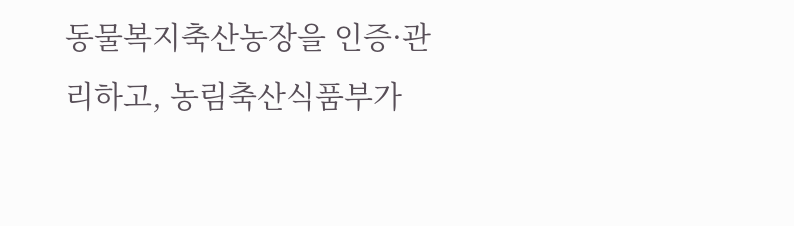동물복지축산농장을 인증·관리하고, 농림축산식품부가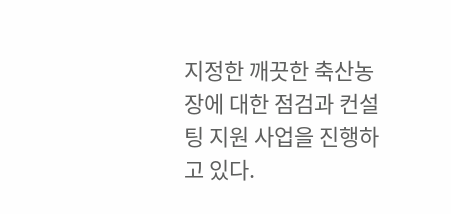지정한 깨끗한 축산농장에 대한 점검과 컨설팅 지원 사업을 진행하고 있다.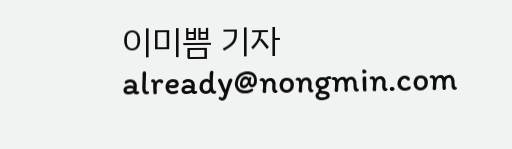이미쁨 기자 already@nongmin.com